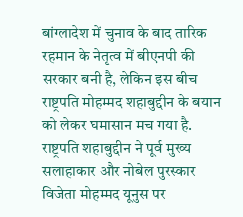बांग्लादेश में चुनाव के बाद तारिक रहमान के नेतृत्व में बीएनपी की सरकार बनी है, लेकिन इस बीच राष्ट्रपति मोहम्मद शहाबुद्दीन के बयान को लेकर घमासान मच गया है. राष्ट्रपति शहाबुद्दीन ने पूर्व मुख्य सलाहाकार और नोबेल पुरस्कार विजेता मोहम्मद यूनुस पर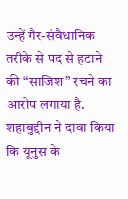उन्हें गैर-संवैधानिक तरीके से पद से हटाने की “साजिश” रचने का आरोप लगाया है. शहाबुद्दीन ने दावा किया कि यूनुस के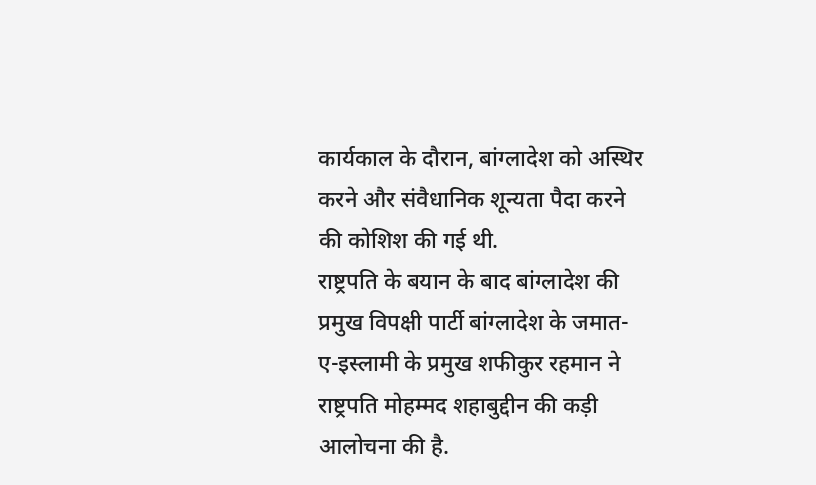कार्यकाल के दौरान, बांग्लादेश को अस्थिर करने और संवैधानिक शून्यता पैदा करने की कोशिश की गई थी.
राष्ट्रपति के बयान के बाद बांग्लादेश की प्रमुख विपक्षी पार्टी बांग्लादेश के जमात-ए-इस्लामी के प्रमुख शफीकुर रहमान ने राष्ट्रपति मोहम्मद शहाबुद्दीन की कड़ी आलोचना की है.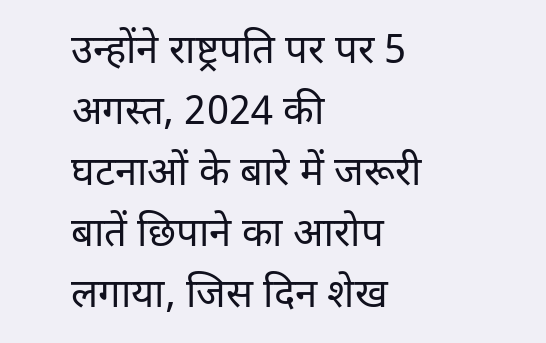उन्होंने राष्ट्रपति पर पर 5 अगस्त, 2024 की घटनाओं के बारे में जरूरी बातें छिपाने का आरोप लगाया, जिस दिन शेख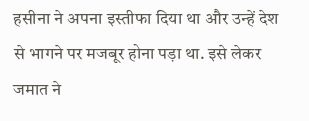हसीना ने अपना इस्तीफा दिया था और उन्हें देश से भागने पर मजबूर होना पड़ा था. इसे लेकर जमात ने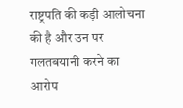राष्ट्रपति की कड़ी आलोचना की है और उन पर गलतबयानी करने का आरोप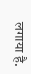लगाया है.